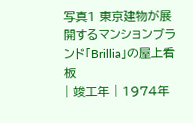写真1 東京建物が展開するマンションブランド「Brillia」の屋上看板
| 竣工年 | 1974年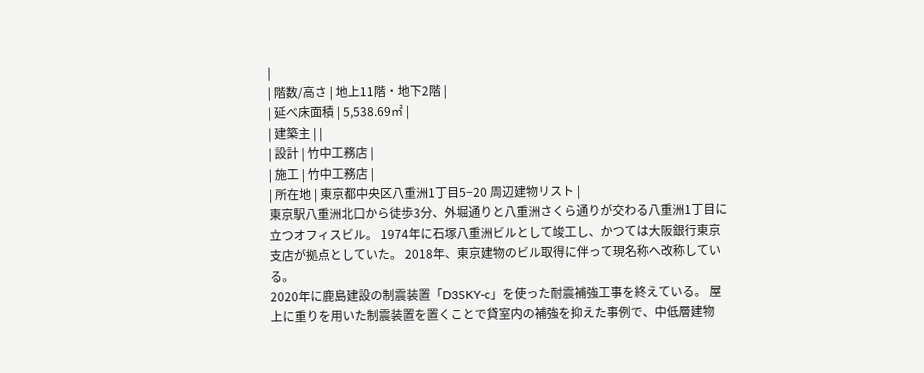|
| 階数/高さ | 地上11階・地下2階 |
| 延べ床面積 | 5,538.69㎡ |
| 建築主 | |
| 設計 | 竹中工務店 |
| 施工 | 竹中工務店 |
| 所在地 | 東京都中央区八重洲1丁目5−20 周辺建物リスト |
東京駅八重洲北口から徒歩3分、外堀通りと八重洲さくら通りが交わる八重洲1丁目に立つオフィスビル。 1974年に石塚八重洲ビルとして竣工し、かつては大阪銀行東京支店が拠点としていた。 2018年、東京建物のビル取得に伴って現名称へ改称している。
2020年に鹿島建設の制震装置「D3SKY-c」を使った耐震補強工事を終えている。 屋上に重りを用いた制震装置を置くことで貸室内の補強を抑えた事例で、中低層建物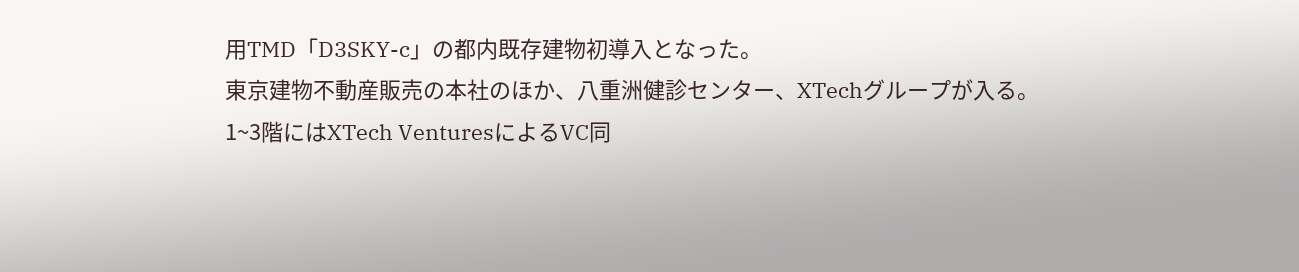用TMD「D3SKY-c」の都内既存建物初導入となった。
東京建物不動産販売の本社のほか、八重洲健診センター、XTechグループが入る。 1~3階にはXTech VenturesによるVC同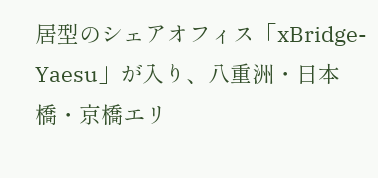居型のシェアオフィス「xBridge-Yaesu」が入り、八重洲・日本橋・京橋エリ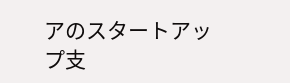アのスタートアップ支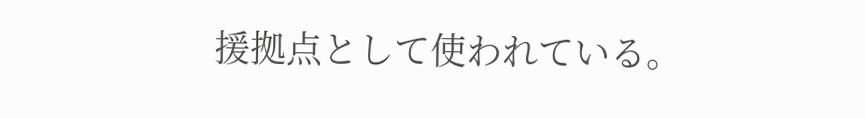援拠点として使われている。